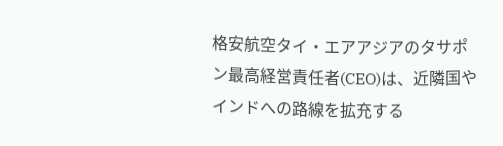格安航空タイ・エアアジアのタサポン最高経営責任者(CEO)は、近隣国やインドへの路線を拡充する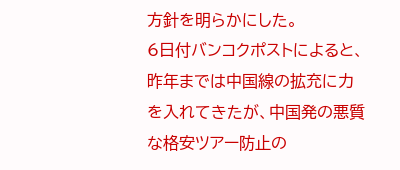方針を明らかにした。
6日付バンコクポストによると、昨年までは中国線の拡充に力を入れてきたが、中国発の悪質な格安ツアー防止の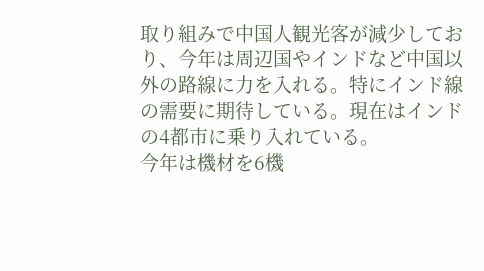取り組みで中国人観光客が減少しており、今年は周辺国やインドなど中国以外の路線に力を入れる。特にインド線の需要に期待している。現在はインドの4都市に乗り入れている。
今年は機材を6機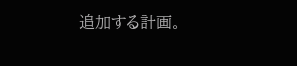追加する計画。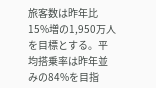旅客数は昨年比15%増の1,950万人を目標とする。平均搭乗率は昨年並みの84%を目指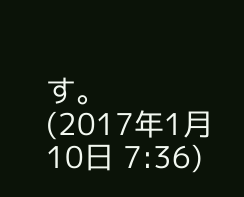す。
(2017年1月10日 7:36)